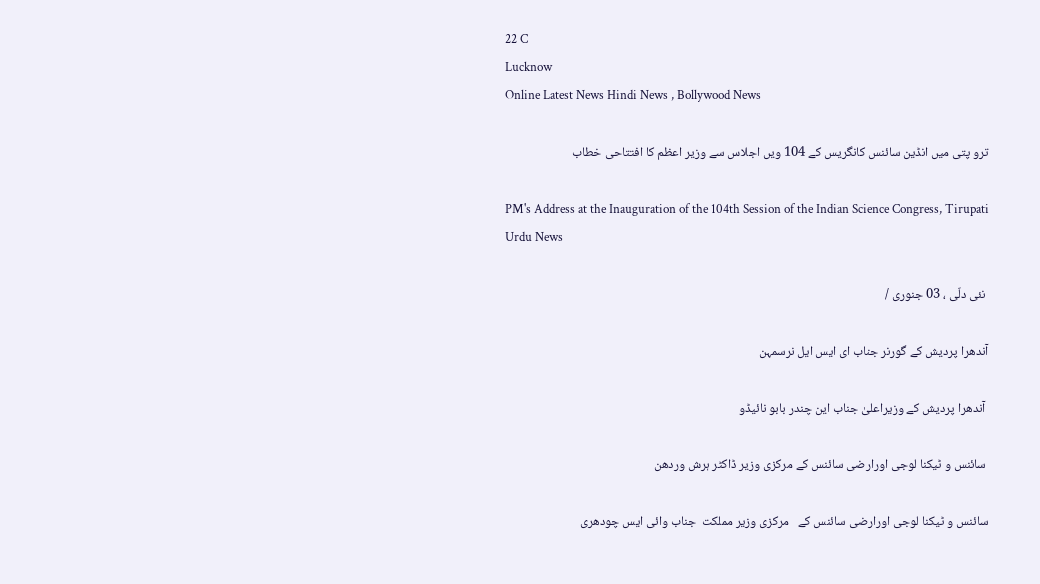22 C
Lucknow
Online Latest News Hindi News , Bollywood News

ترو پتی میں انڈین سائنس کانگریس کے 104 ویں اجلاس سے وزیر اعظم کا افتتاحی خطاب

PM's Address at the Inauguration of the 104th Session of the Indian Science Congress, Tirupati
Urdu News

 نئی دلّی ، 03 جنوری /

آندھرا پردیش کے گورنر جناب ای ایس ایل نرسمہن

 آندھرا پردیش کے وزیراعلیٰ جناب این چندر بابو نائیڈو

 سائنس و ٹیکنا لوجی اورارضی سائنس کے مرکزی وزیر ڈاکٹر ہرش وردھن

سائنس و ٹیکنا لوجی اورارضی سائنس کے   مرکزی وزیر مملکت  جناب وائی ایس چودھری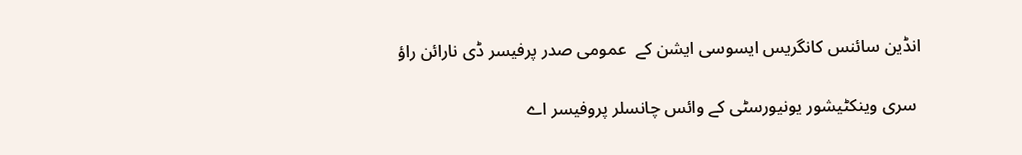انڈین سائنس کانگریس ایسوسی ایشن کے  عمومی صدر پرفیسر ڈی نارائن راؤ

 سری وینکٹیشور یونیورسٹی کے وائس چانسلر پروفیسر اے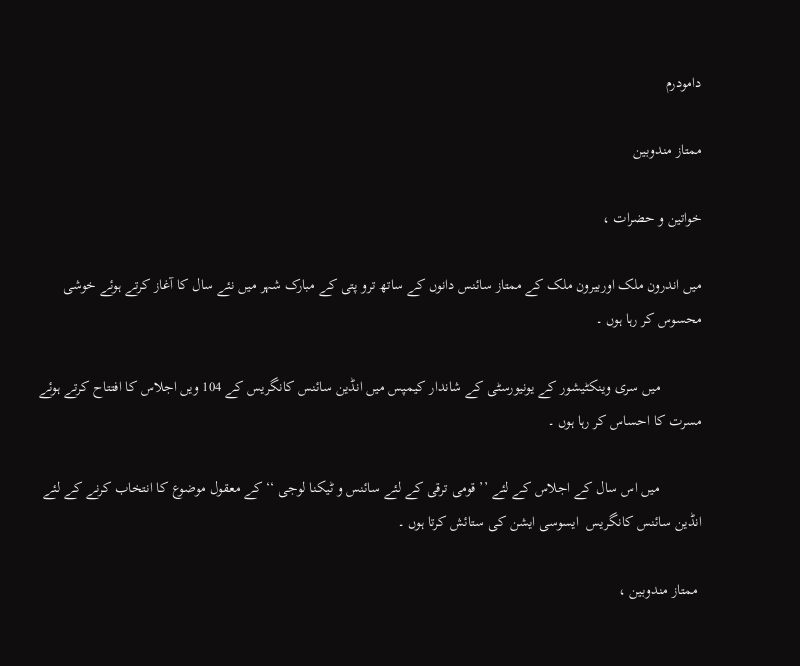دامودرم

ممتاز مندوبین

خواتین و حضرات ،

میں اندرون ملک اوربیرون ملک کے ممتاز سائنس دانوں کے ساتھ ترو پتی کے مبارک شہر میں نئے سال کا آغاز کرتے ہوئے خوشی محسوس کر رہا ہوں ۔

           میں سری وینکٹیشور کے یونیورسٹی کے شاندار کیمپس میں انڈین سائنس کانگریس کے 104 ویں اجلاس کا افتتاح کرتے ہوئے مسرت کا احساس کر رہا ہوں ۔

           میں اس سال کے اجلاس کے لئے ’’ قومی ترقی کے لئے سائنس و ٹیکنا لوجی ‘‘ کے معقول موضوع کا انتخاب کرنے کے لئے انڈین سائنس کانگریس  ایسوسی ایشن کی ستائش کرتا ہوں ۔

 ممتاز مندوبین ،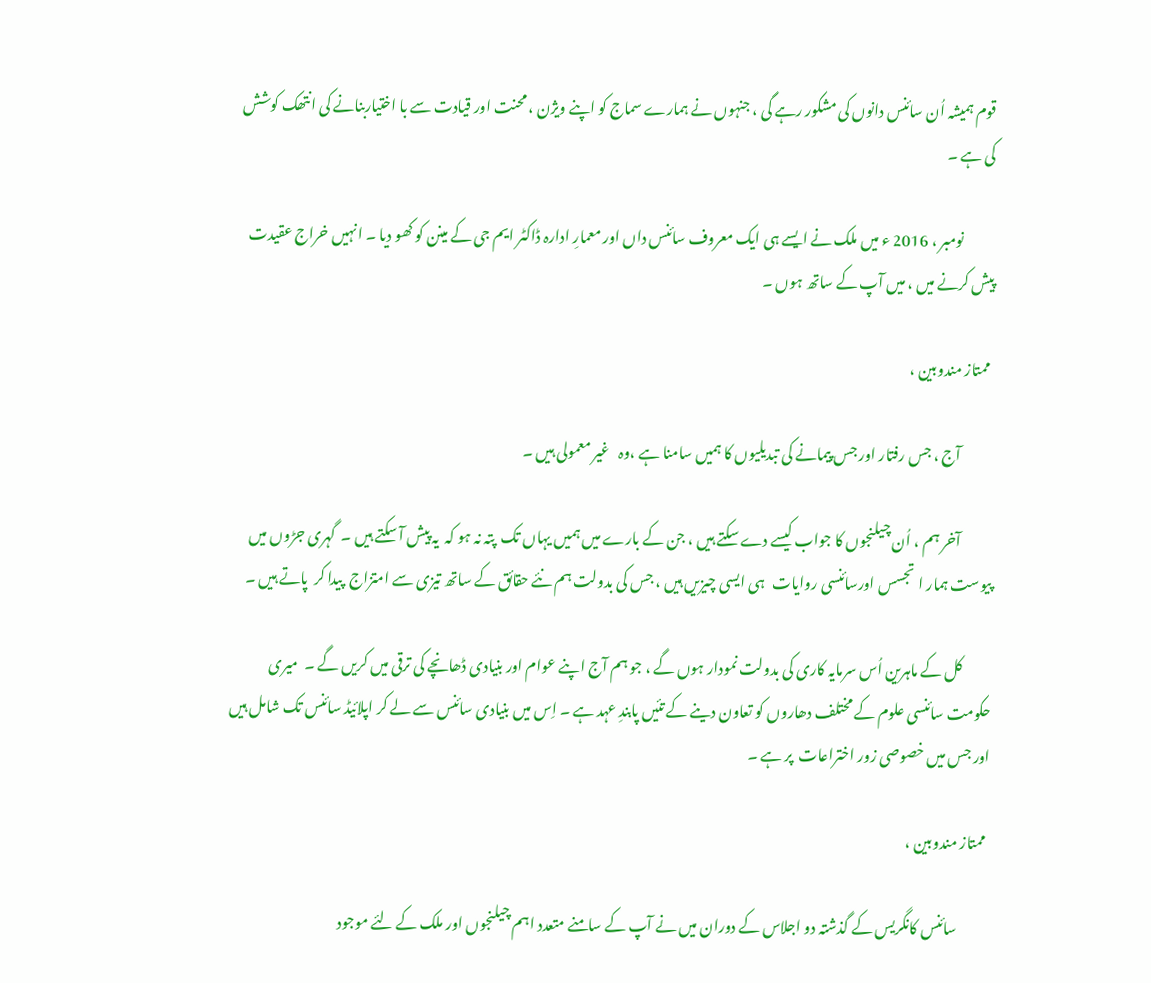قوم ہمیشہ اُن سائنس دانوں کی مشکور رہے گی ، جنہوں نے ہمارے سماج کو اپنے ویژن ، محنت اور قیادت سے با اختیاربنانے کی انتھک کوشش کی ہے ۔

           نومبر ، 2016 ء میں ملک نے ایسے ہی ایک معروف سائنس داں اور معمارِ ادارہ ڈاکٹر ایم جی کے مینن کو کھو دیا ۔ انہیں خراج عقیدت پیش کرنے میں ، میں آپ کے ساتھ ہوں ۔

 ممتاز مندوبین ،

           آج ، جس رفتار اور جس پیمانے کی تبدیلیوں کا ہمیں سامنا ہے ،وہ   غیر معمولی ہیں ۔

           آخر ہم ، اُن چیلنجوں کا جواب کیسے دے سکتے ہیں ، جن کے بارے میں ہمیں یہاں تک  پتہ نہ ہو کہ  یہ پیش آ سکتے ہیں ۔  گہری جڑوں میں پیوست ہمار ا  تجسس اورسائنسی روایات   ہی ایسی چیزیں ہیں ، جس کی بدولت ہم نئے حقائق کے ساتھ تیزی سے امتزاج  پیدا کر  پاتے ہیں ۔

          کل کے ماہرین اُس سرمایہ کاری کی بدولت نمودار ہوں گے ، جو ہم آج اپنے عوام اور بنیادی ڈھانچے کی ترقی میں کریں گے ۔  میری حکومت سائنسی علوم کے مختلف دھاروں کو تعاون دینے کے تئیں پابندِ عہد ہے ۔ اِس میں بنیادی سائنس سے لے کر اپلائیڈ سائنس تک شامل ہیں اور جس میں خصوصی زور اختراعات  پر ہے ۔

 ممتاز مندوبین ،

           سائنس کانگریس کے گذشتہ دو اجلاس کے دوران میں نے آپ کے سامنے متعدد اہم چیلنجوں اور ملک کے لئے موجود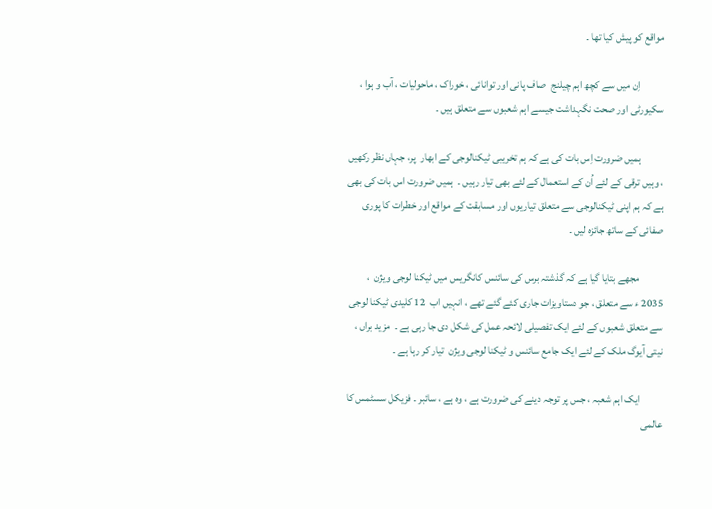مواقع کو پیش کیا تھا ۔

           اِن میں سے کچھ اہم چیلنج  صاف پانی اور توانائی ، خوراک ، ماحولیات ، آب و ہوا ، سکیورٹی اور صحت نگہداشت جیسے اہم شعبوں سے متعلق ہیں ۔

           ہمیں ضرورت اِس بات کی ہے کہ ہم تخریبی ٹیکنالوجی کے ابھار  پر، جہاں نظر رکھیں ، وہیں ترقی کے لئے اُن کے استعمال کے لئے بھی تیار رہیں ۔  ہمیں ضرورت اس بات کی بھی ہے کہ ہم اپنی ٹیکنالوجی سے متعلق تیاریوں اور مسابقت کے مواقع اور خطرات کا پوری صفائی کے ساتھ جائزہ لیں ۔

           مجھے بتایا گیا ہے کہ گذشتہ برس کی سائنس کانگریس میں ٹیکنا لوجی ویژن  ، 2035 ء سے متعلق ، جو دستاویزات جاری کئے گئے تھے ، انہیں اب  12 کلیدی ٹیکنا لوجی سے متعلق شعبوں کے لئے ایک تفصیلی لائحہ عمل کی شکل دی جا رہی ہے ۔  مزید براں ، نیتی آیوگ ملک کے لئے ایک جامع سائنس و ٹیکنا لوجی ویژن  تیار کر رہا ہے ۔

           ایک اہم شعبہ ، جس پر توجہ دینے کی ضرورت ہے ، وہ ہے ، سائبر ۔ فزیکل سسٹمس کا عالمی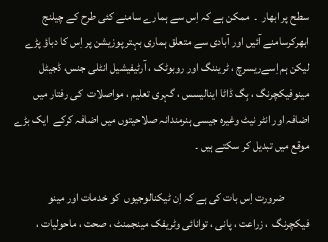سطح پر ابھار  ۔  ممکن ہے کہ اِس سے ہمارے سامنے کئی طرح کے چیلنج ابھرکرسامنے آئیں اور آبادی سے متعلق ہماری بہتر پوزیشن پر اِس کا دباؤ پڑے  لیکن ہم اِسےریسرچ ، ٹریننگ اور روبوٹک ، آرٹیفیشیل انٹلی جنس، ڈجیٹل مینوفیکچرنگ ، بِگ ڈاٹا اینالیسس ، گہری تعلیم ، مواصلات  کی رفتار میں اضافہ اور انٹر نیٹ وغیرہ جیسی ہنرمندانہ صلاحیتوں میں اضافہ کرکے  ایک بڑے موقع میں تبدیل کر سکتے ہیں ۔

           ضرورت اِس بات کی ہے کہ اِن ٹیکنالوجیوں  کو خدمات اور مینو فیکچرنگ  ، زراعت ، پانی ، توانائی وٹریفک مینجمنٹ ، صحت ، ماحولیات ،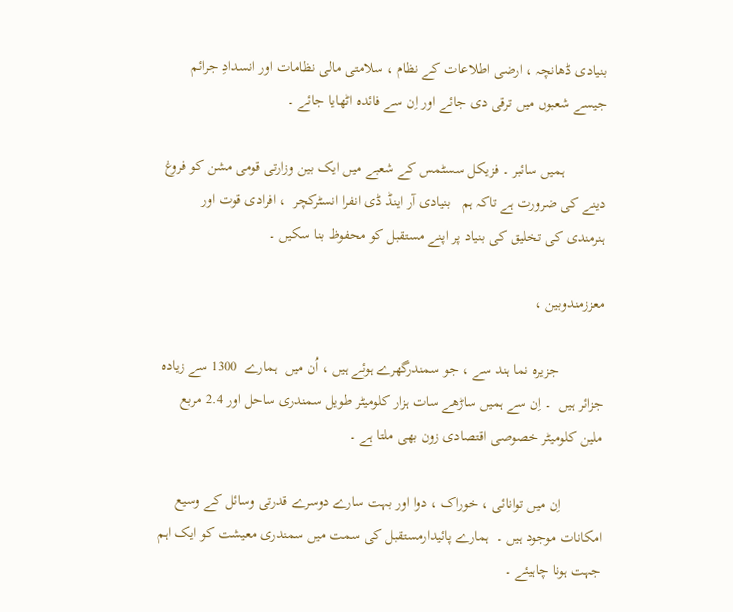بنیادی ڈھانچہ ، ارضی اطلاعات کے نظام ، سلامتی مالی نظامات اور انسدادِ جرائم جیسے شعبوں میں ترقی دی جائے اور اِن سے فائدہ اٹھایا جائے ۔

           ہمیں سائبر ۔ فزیکل سسٹمس کے شعبے میں ایک بین وزارتی قومی مشن کو فروغ دینے کی ضرورت ہے تاکہ ہم   بنیادی آر اینڈ ڈی انفرا انسٹرکچر  ، افرادی قوت اور ہنرمندی کی تخلیق کی بنیاد پر اپنے مستقبل کو محفوظ بنا سکیں ۔

معززمندوبین ،

            جزیرہ نما ہند سے ، جو سمندرگھرے ہوئے ہیں ، اُن میں  ہمارے  1300 سے زیادہ جزائر ہیں  ۔ اِن سے ہمیں ساڑھے سات ہزار کلومیٹر طویل سمندری ساحل اور 2.4 مربع ملین کلومیٹر خصوصی اقتصادی زون بھی ملتا ہے ۔

           اِن میں توانائی ، خوراک ، دوا اور بہت سارے دوسرے قدرتی وسائل کے وسیع امکانات موجود ہیں ۔  ہمارے پائیدارمستقبل کی سمت میں سمندری معیشت کو ایک اہم جہت ہونا چاہیئے ۔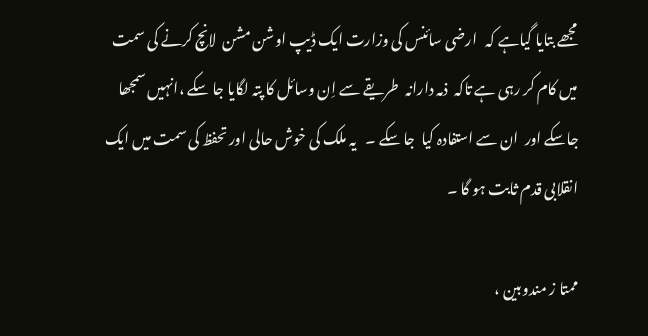مجھے بتایا گیاہے کہ   ارضی سائنس کی وزارت ایک ڈیپ اوشن مشن  لانچ کرنے کی سمت میں کام کر رہی ہے تاکہ  ذمہ دارانہ  طریقے سے اِن وسائل کا پتہ لگایا جا سکے ،انہیں سمجھا جاسکے اور  ان سے استفادہ کیا  جا سکے ۔   یہ ملک کی خوش حالی اور تحفظ کی سمت میں ایک  انقلابی قدم ثابت ہو گا ۔

ممتا ز مندوبین ،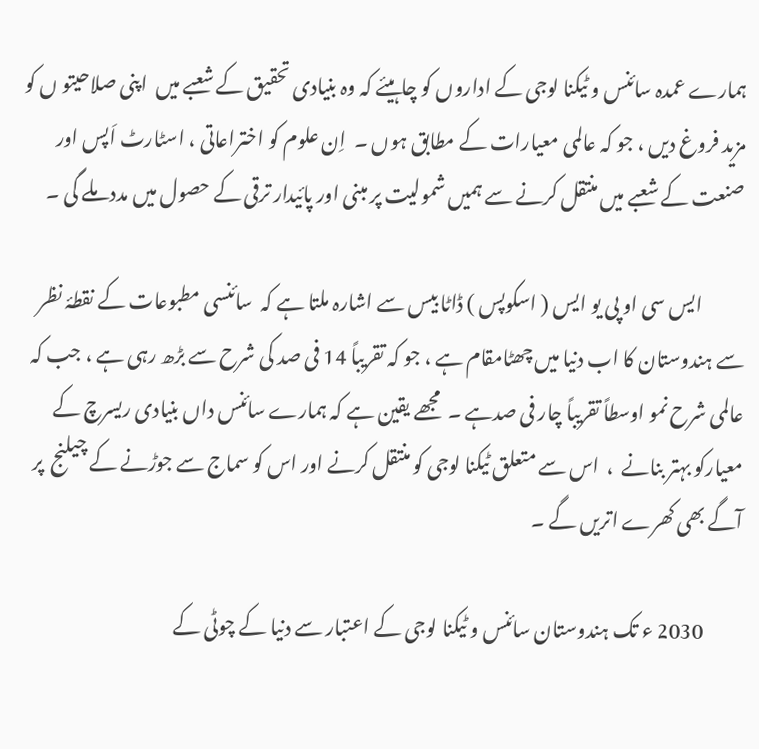ہمارے عمدہ سائنس و ٹیکنا لوجی کے اداروں کو چاہیئے کہ وہ بنیادی تحقیق کے شعبے میں  اپنی صلاحیتو ں کو مزید فروغ دیں ، جو کہ عالمی معیارات کے مطابق ہوں ۔  اِن علوم کو اختراعاتی ، اسٹارٹ اَپس اور صنعت کے شعبے میں منتقل کرنے سے ہمیں شمولیت پر مبنی اور پائیدار ترقی کے حصول میں مدد ملے گی ۔

           ایس سی او پی یو ایس ( اسکوپس ) ڈاٹا بیس سے اشارہ ملتا ہے کہ  سائنسی مطبوعات کے نقطۂ نظر   سے ہندوستان کا اب دنیا میں چھٹامقام ہے ، جو کہ تقریباً 14 فی صد کی شرح سے بڑھ رہی ہے ، جب کہ  عالمی شرح نمو اوسطاً تقریباً چار فی صدہے ۔  مجھے یقین ہے کہ ہمارے سائنس داں بنیادی ریسرچ کے معیارکو بہتر بنانے  ،  اس سے متعلق ٹیکنا لوجی کو منتقل کرنے اور اس کو سماج سے جوڑنے کے چیلنج  پر آگے بھی کھرے اتریں گے ۔

          2030 ء تک ہندوستان سائنس و ٹیکنا لوجی کے اعتبار سے دنیا کے چوٹی کے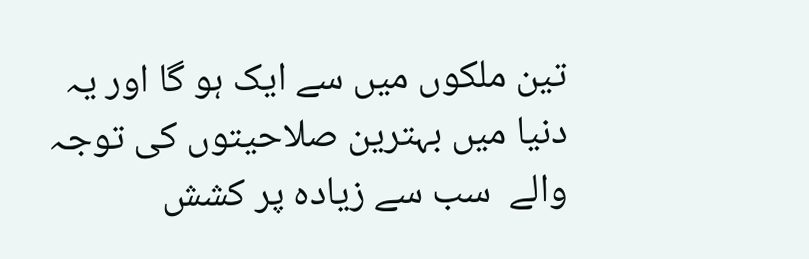تین ملکوں میں سے ایک ہو گا اور یہ دنیا میں بہترین صلاحیتوں کی توجہ والے  سب سے زیادہ پر کشش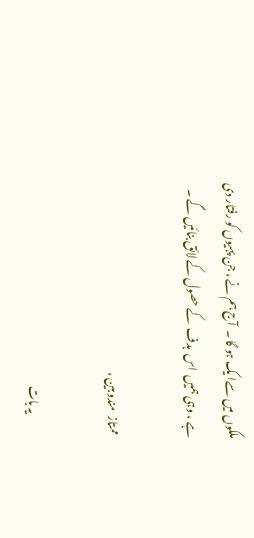ملکوں میں سےا یک ہو گا ۔  آج ہم نے ، جن پہیوں کو رفتار دی ہے ، وہی ہمیں  اس  ہدف  کے حصول کے لائق بنائیں گے ۔

 ممتاز  مندوبین ،

           یہ بات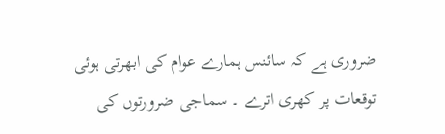ضروری ہے کہ سائنس ہمارے عوام کی ابھرتی ہوئی توقعات پر کھری اترے ۔ سماجی ضرورتوں کی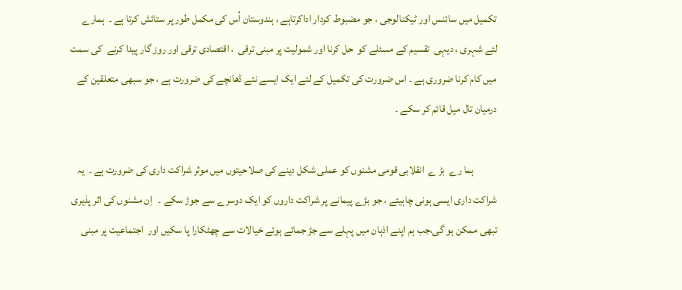تکمیل میں سائنس اور ٹیکنالوجی ، جو مضبوط کردار اداکرتاہے ، ہندوستان اُس کی مکمل طور پر ستائش کرتا ہے ۔  ہمارے لئے شہری ، دیہی  تقسیم کے مسئلے کو  حل کرنا اور شمولیت پر مبنی ترقی  ، اقتصادی ترقی اور روز گار پیدا کرنے  کی سمت میں کام کرنا ضروری ہے ۔ اس ضرورت کی تکمیل کے لئے ایک ایسے نئے ڈھانچے کی ضرورت ہے ، جو سبھی متعلقین کے درمیان تال میل قائم کر سکے ۔

           ہما رے  بڑ ے  انقلابی قومی مشنوں کو عملی شکل دینے کی صلاحیتوں میں موثر شراکت داری کی ضرورت ہے ۔  یہ شراکت داری ایسی ہونی چاہیئے ، جو بڑے پیمانے پر شراکت داروں کو ایک دوسرے سے جوڑ سکے ۔   اِن مشنوں کی اثر پذیری تبھی ممکن ہو گی،جب ہم اپنے اذہان میں پہلے سے جڑ جمائے ہوئے خیالات سے چھٹکارا پا سکیں اور  اجتماعیت پر مبنی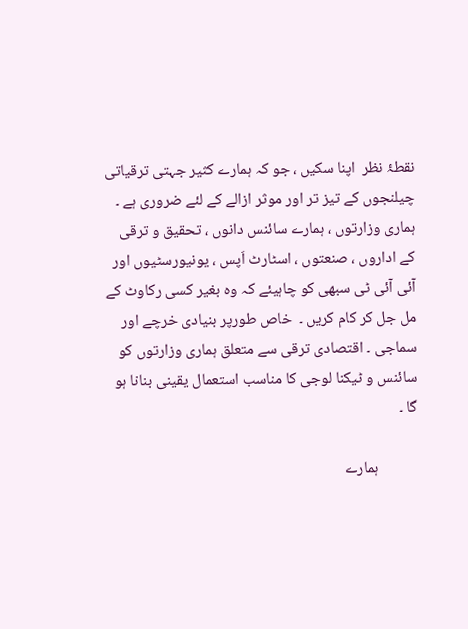نقطۂ نظر  اپنا سکیں ، جو کہ ہمارے کثیر جہتی ترقیاتی  چیلنجوں کے تیز تر اور موثر ازالے کے لئے ضروری ہے ۔  ہماری وزارتوں ، ہمارے سائنس دانوں ، تحقیق و ترقی کے اداروں ، صنعتوں ، اسٹارٹ اَپس ، یونیورسٹیوں اور آئی آئی ٹی سبھی کو چاہیئے کہ وہ بغیر کسی رکاوٹ کے مل جل کر کام کریں ۔  خاص طورپر بنیادی خرچے اور سماجی ۔ اقتصادی ترقی سے متعلق ہماری وزارتوں کو سائنس و ٹیکنا لوجی کا مناسب استعمال یقینی بنانا ہو گا ۔

           ہمارے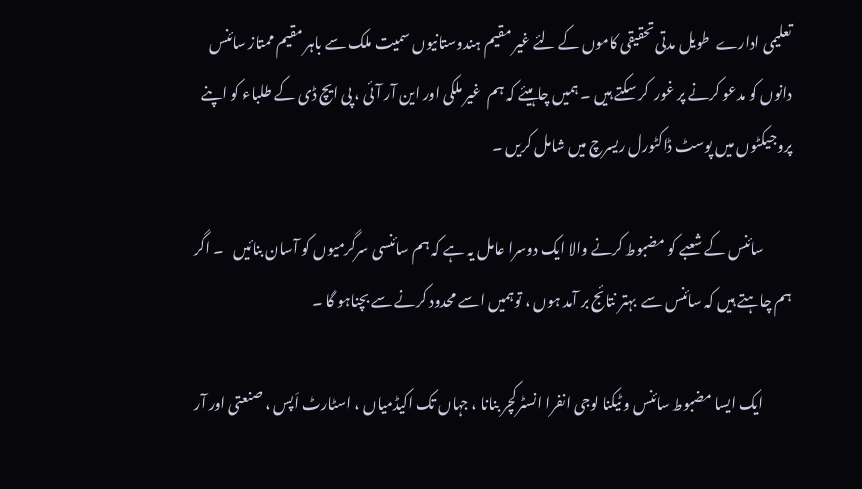تعلیمی ادارے  طویل مدتی تحقیقی کاموں کے لئے غیر مقیم ہندوستانیوں سمیت ملک سے باہر مقیم ممتاز سائنس دانوں کو مدعو کرنے پر غور  کر سکتے ہیں ۔ ہمیں چاہیئے کہ ہم  غیر ملکی اور این آر آئی ، پی ایچ ڈی کے طلباء کو اپنے پروجیکٹوں میں پوسٹ ڈاکٹورل ریسرچ میں شامل کریں ۔

          سائنس کے شعبے کو مضبوط کرنے والا ایک دوسرا عامل یہ ہے کہ ہم سائنسی سرگرمیوں کو آسان بنائیں   ۔ اگر ہم چاہتے ہیں کہ سائنس سے  بہتر نتائج بر آمد ہوں ، توہمیں اسے محدود کرنے سے بچناہو گا ۔

          ایک ایسا مضبوط سائنس و ٹیکنا لوجی انفرا انسٹرکچر بنانا ، جہاں تک اکیڈمیاں ، اسٹارٹ اَپس ، صنعتی اور آر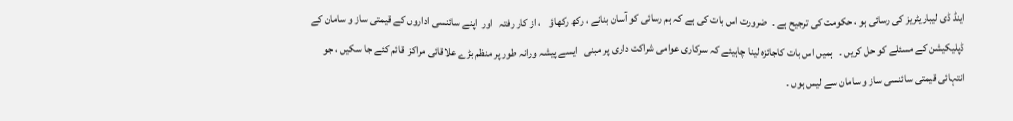اینڈ ڈی لیباریٹریز کی رسائی ہو ، حکومت کی ترجیح ہے ۔  ضرورت اس بات کی ہے کہ ہم رسائی کو آسان بنانے ، رکھ رکھاؤ    ، از کار رفتہ   اور  اپنے سائنسی اداروں کے قیمتی ساز و سامان کے ڈپلیکیشن کے مسئلے کو حل کریں ۔   ہمیں اس بات کاجائزہ لینا چاہیئے کہ سرکاری عوامی شراکت داری پر مبنی   ایسے پیشہ ورانہ طور پر منظم بڑے علاقائی مراکز  قائم کئے جا سکیں ، جو انتہائی قیمتی سائنسی ساز و سامان سے لیس ہوں ۔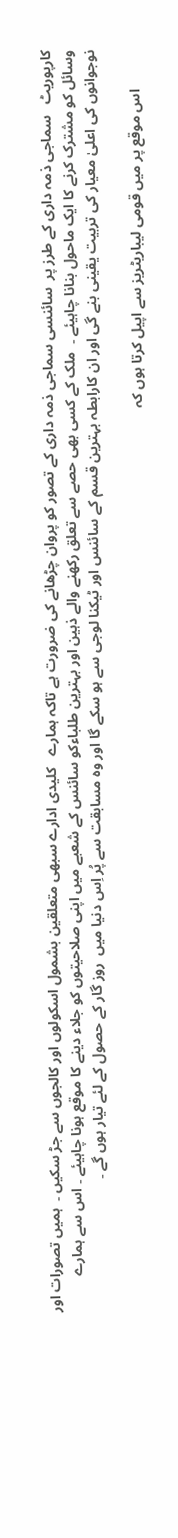کارپوریٹ   سماجی ذمہ داری کے طرز پر  سائنسی سماجی ذمہ داری کے تصور کو پروان چڑھانے کی ضرورت ہے تاکہ ہمارے   کلیدی ادارے سبھی متعلقین بشمول اسکولوں اور کالجوں سے جڑ سکیں ۔  ہمیں تصورات اور وسائل کو مشترک کرنے کا ایک ماحول بنانا چاہیئے ۔  ملک کے کسی بھی حصے سے تعلق رکھنے والے ذہین اور بہترین طلباءکو سائنس کے شعبے میں اپنی صلاحیتوں کو جلاء دینے کا موقع ہونا چاہیئے ۔ اس سے ہمارے نوجوانوں کی اعلیٰ معیار کی تربیت یقینی بنے گی اور ان کارابطہ بہترین قسم کے سائنس اور ٹیکنا لوجی سے ہو سکے گا اور وہ مسابقت سے پُر اِس دنیا میں  روز گار کے حصول کے لئے تیار ہوں گے ۔

           اس موقع پر میں قومی لیباریٹریز سے اپیل کرتا ہوں کہ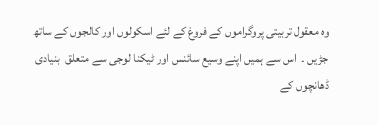وہ معقول تربیتی پروگراموں کے فروغ کے لئے اسکولوں اور کالجوں کے ساتھ جڑیں ۔  اس سے ہمیں اپنے وسیع سائنس اور ٹیکنا لوجی سے متعلق  بنیادی ڈھانچوں کے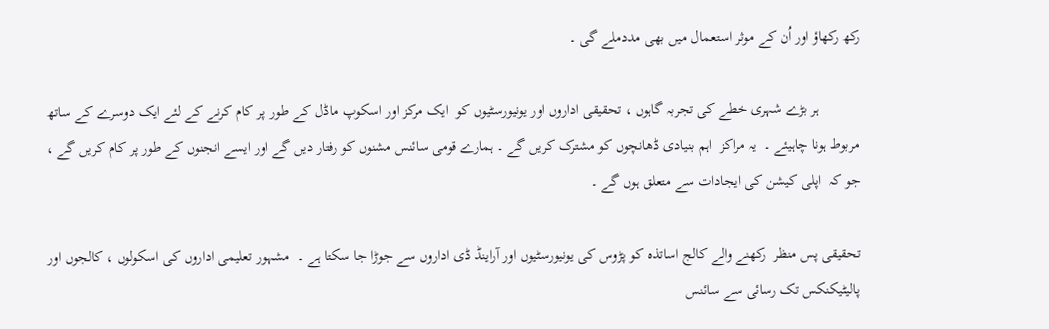رکھ رکھاؤ اور اُن کے موثر استعمال میں بھی مددملے گی ۔

           ہر بڑے شہری خطے کی تجربہ گاہوں ، تحقیقی اداروں اور یونیورسٹیوں کو  ایک مرکز اور اسکوپ ماڈل کے طور پر کام کرنے کے لئے ایک دوسرے کے ساتھ مربوط ہونا چاہیئے ۔  یہ مراکز  اہم بنیادی ڈھانچوں کو مشترک کریں گے ۔ ہمارے قومی سائنس مشنوں کو رفتار دیں گے اور ایسے انجنوں کے طور پر کام کریں گے ، جو کہ  اپلی کیشن کی ایجادات سے متعلق ہوں گے ۔

تحقیقی پس منظر  رکھنے والے کالج اساتذہ کو پڑوس کی یونیورسٹیوں اور آراینڈ ڈی اداروں سے جوڑا جا سکتا ہے ۔  مشہور تعلیمی اداروں کی اسکولوں ، کالجوں اور پالیٹیکنکس تک رسائی سے سائنس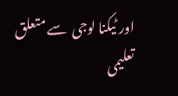اور ٹیکنا لوجی  سے متعلق تعلیمی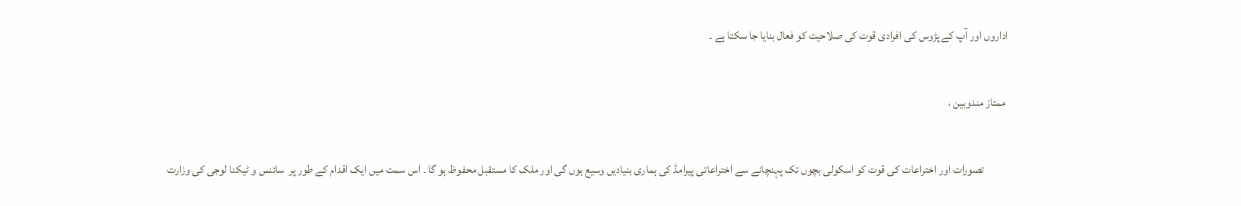اداروں اور آپ کے پڑوس کی افرادی قوت کی صلاحیت کو فعال بنایا جا سکتا ہے ۔

 ممتاز مندوبین ،

           تصورات اور اختراعات کی قوت کو اسکولی بچوں تک پہنچانے سے اختراعاتی پیرامڈ کی ہماری بنیادیں وسیع ہوں گی اور ملک کا مستقبل محفوظ ہو گا ۔ اس سمت میں ایک اقدام کے طور پر  سائنس و ٹیکنا لوجی کی وزارت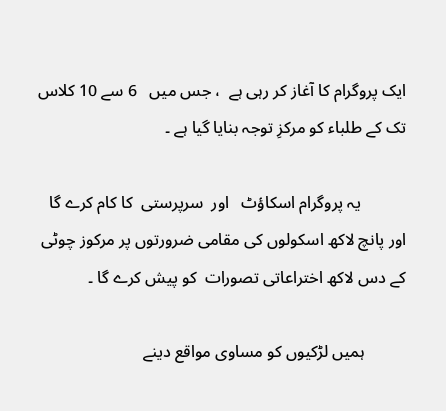ایک پروگرام کا آغاز کر رہی ہے  ، جس میں   6 سے 10 کلاس تک کے طلباء کو مرکزِ توجہ بنایا گیا ہے ۔

           یہ پروگرام اسکاؤٹ   اور  سرپرستی  کا کام کرے گا  اور پانچ لاکھ اسکولوں کی مقامی ضرورتوں پر مرکوز چوٹی کے دس لاکھ اختراعاتی تصورات  کو پیش کرے گا ۔

          ہمیں لڑکیوں کو مساوی مواقع دینے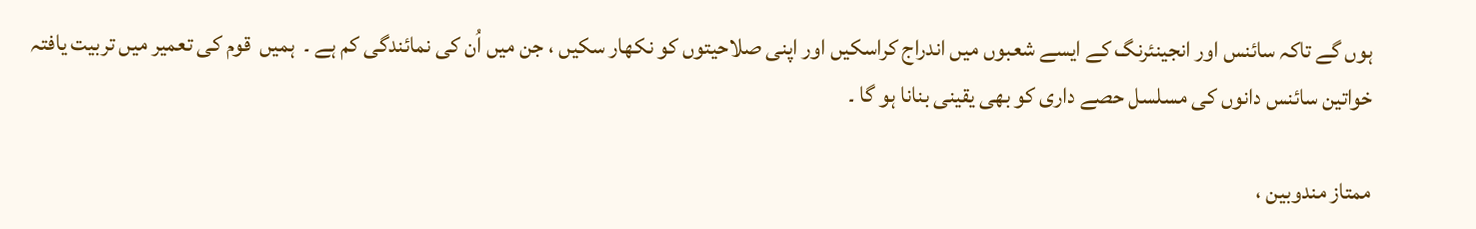ہوں گے تاکہ سائنس اور انجینئرنگ کے ایسے شعبوں میں اندراج کراسکیں اور اپنی صلاحیتوں کو نکھار سکیں ، جن میں اُن کی نمائندگی کم ہے ۔  ہمیں  قوم کی تعمیر میں تربیت یافتہ خواتین سائنس دانوں کی مسلسل حصے داری کو بھی یقینی بنانا ہو گا ۔

ممتاز مندوبین ،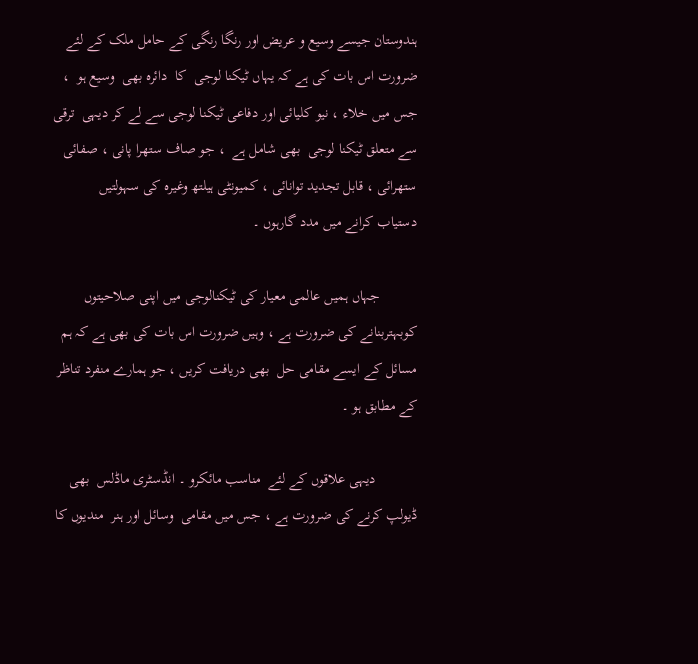ہندوستان جیسے وسیع و عریض اور رنگا رنگی کے حامل ملک کے لئے ضرورت اس بات کی ہے کہ یہاں ٹیکنا لوجی  کا  دائرہ بھی  وسیع ہو  ، جس میں خلاء ، نیو کلیائی اور دفاعی ٹیکنا لوجی سے لے کر دیہی  ترقی  سے متعلق ٹیکنا لوجی  بھی شامل ہے  ، جو صاف ستھرا پانی ، صفائی ستھرائی ، قابل تجدید توانائی ، کمیونٹی ہیلتھ وغیرہ کی سہولتیں     دستیاب کرانے میں مدد گارہوں ۔

          جہاں ہمیں عالمی معیار کی ٹیکنالوجی میں اپنی صلاحیتوں کوبہتربنانے کی ضرورت ہے ، وہیں ضرورت اس بات کی بھی ہے کہ ہم  مسائل کے ایسے مقامی حل  بھی دریافت کریں ، جو ہمارے منفرد تناظر  کے مطابق ہو ۔

           دیہی علاقوں کے لئے  مناسب مائکرو ۔ انڈسٹری ماڈلس  بھی ڈیولپ کرنے کی ضرورت ہے ، جس میں مقامی  وسائل اور ہنر  مندیوں کا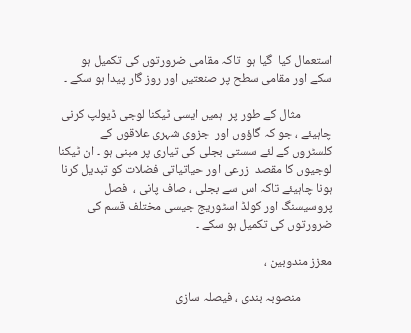استعمال کیا  گیا ہو  تاکہ مقامی ضرورتوں کی تکمیل ہو سکے اور مقامی سطح پر صنعتیں اور روز گار پیدا ہو سکے ۔

           مثال کے طور پر  ہمیں ایسی ٹیکنا لوجی ڈیولپ کرنی چاہیئے ، جو کہ گاؤوں اور  جزوی شہری علاقوں کے کلسٹروں کے لئے سستی بجلی کی تیاری پر مبنی ہو ۔ ان ٹیکنا لوجیوں کا مقصد  زرعی اور حیاتیاتی فضلات کو تبدیل کرنا ہونا چاہیئے تاکہ اس سے بجلی ، صاف پانی ،  فصل پروسیسنگ اور کولڈ اسٹوریج جیسی مختلف قسم کی ضرورتوں کی تکمیل ہو سکے ۔

معزز مندوبین ،

           منصوبہ بندی ، فیصلہ سازی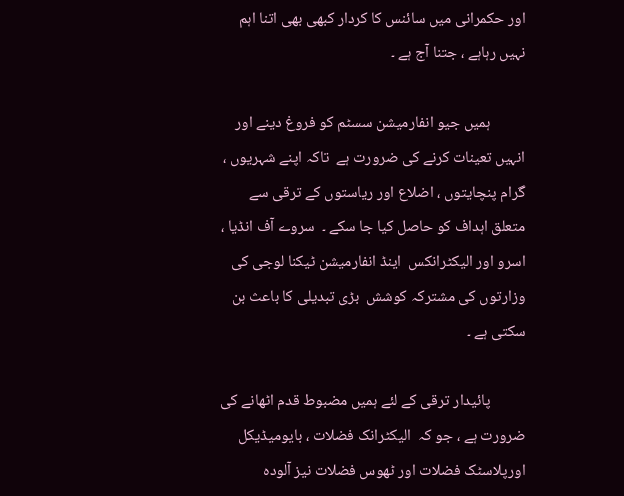اور حکمرانی میں سائنس کا کردار کبھی بھی اتنا اہم نہیں رہاہے ، جتنا آج ہے ۔

          ہمیں جیو انفارمیشن سسٹم کو فروغ دینے اور انہیں تعینات کرنے کی ضرورت ہے  تاکہ اپنے شہریوں ، گرام پنچایتوں ، اضلاع اور ریاستوں کے ترقی سے متعلق اہداف کو حاصل کیا جا سکے ۔  سروے آف انڈیا ، اسرو اور الیکٹرانکس  اینڈ انفارمیشن ٹیکنا لوجی کی وزارتوں کی مشترکہ کوشش  بڑی تبدیلی کا باعث بن سکتی ہے ۔

          پائیدار ترقی کے لئے ہمیں مضبوط قدم اٹھانے کی ضرورت ہے ، جو کہ  الیکٹرانک فضلات ، بایومیڈیکل اورپلاسٹک فضلات اور ٹھوس فضلات نیز آلودہ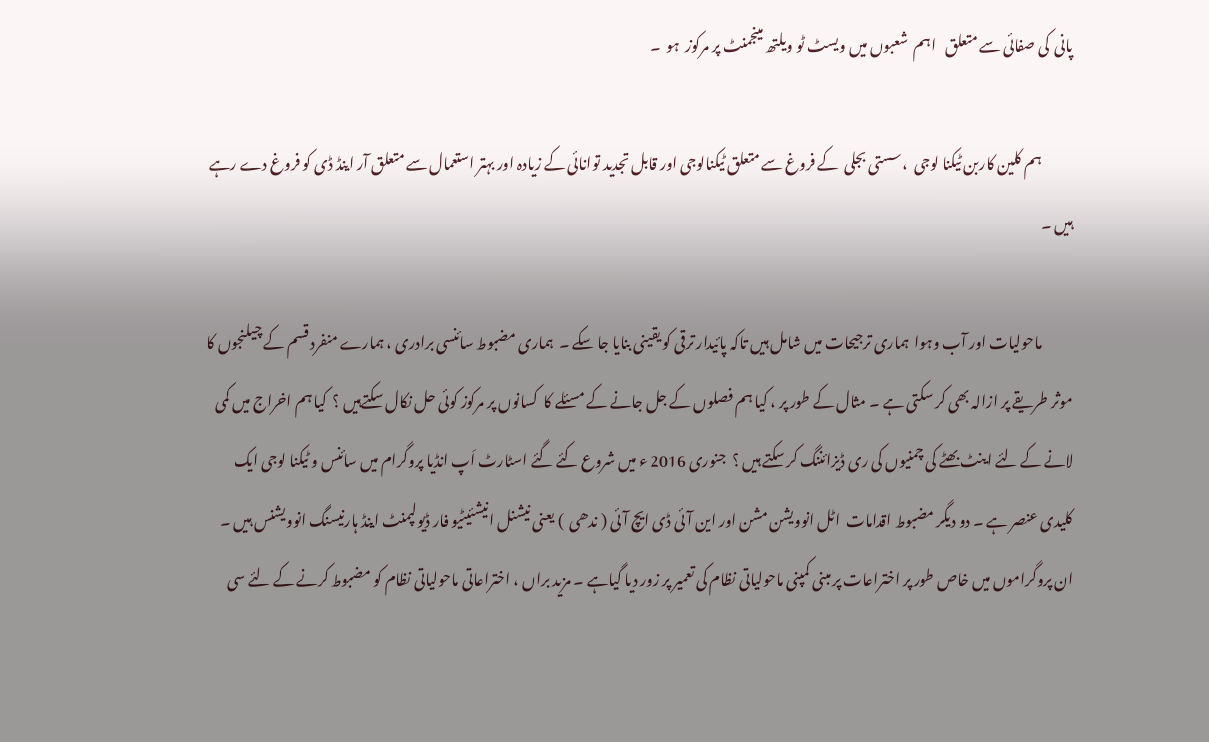پانی  کی صفائی سے متعلق   اہم  شعبوں میں ویسٹ ٹو ویلتھ مینجمنٹ پر مرکوز  ہو  ۔

           ہم کلین کاربن ٹیکنا لوجی  ،سستی بجلی  کے فروغ سے متعلق ٹیکنالوجی اور قابل تجدید توانائی کے زیادہ اور بہتر استعمال سے متعلق آر اینڈ ڈی کو فروغ دے رہے ہیں ۔

           ماحولیات اور آب وہوا  ہماری ترجیحات میں شامل ہیں تاکہ پائیدار ترقی کو یقینی بنایا جا سکے ۔  ہماری مضبوط سائنسی برادری ، ہمارے منفرد قسم کے چیلنجوں کا موثر طریقے پر ازالہ بھی کر سکتی ہے ۔ مثال کے طور پر ، کیا ہم فصلوں کے جل جانے کے مسئلے کا  کسانوں پر مرکوز کوئی حل نکال سکتےہیں ؟  کیا ہم اخراج میں کمی لانے کے لئے اینٹ بھٹے کی چمنیوں کی ری ڈیزائننگ کر سکتے ہیں ؟  جنوری 2016 ء میں شروع کئے گئے اسٹارٹ اَپ انڈیا پروگرام میں سائنس و ٹیکنا لوجی ایک کلیدی عنصر ہے ۔ دو دیگر مضبوط اقدامات  اٹل انوویشن مشن اور این آئی ڈی ایچ آئی ( ندھی  ) یعنی نیشنل انیشئیٹیو فار ڈیولپمنٹ اینڈ ہارنیسنگ انوویشنس ہیں ۔  ان پروگراموں میں خاص طور پر اختراعات پر مبنی کمپنی ماحولیاتی نظام کی تعمیر پر زور دیا گیاہے ۔ مزید براں ، اختراعاتی ماحولیاتی نظام کو مضبوط کرنے کے لئے سی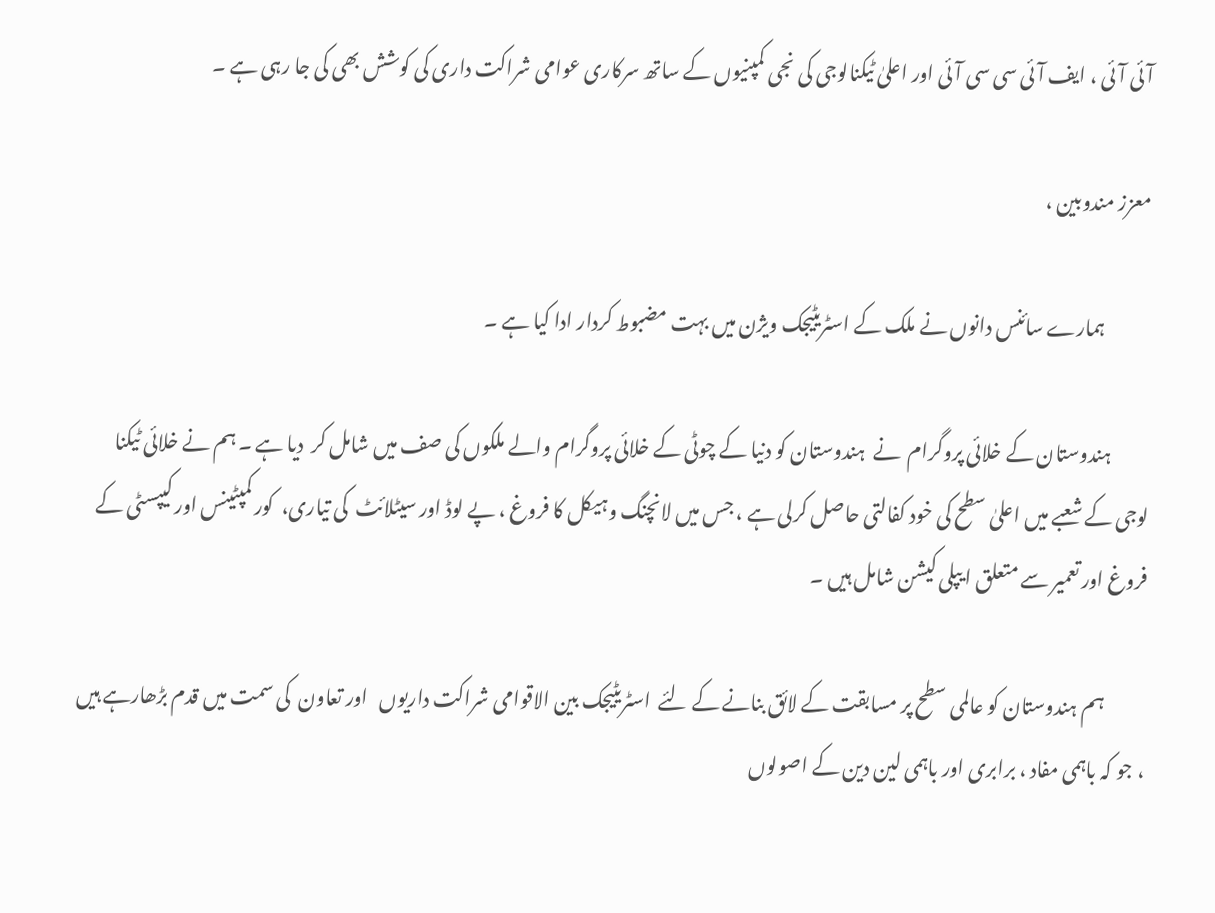آئی آئی ، ایف آئی سی سی آئی اور اعلیٰ ٹیکنالوجی کی نجی کمپنیوں کے ساتھ سرکاری عوامی شراکت داری کی کوشش بھی کی جا رہی ہے ۔

معزز مندوبین ،

            ہمارے سائنس دانوں نے ملک کے اسٹریٹیجک ویژن میں بہت مضبوط کردار ادا کیا ہے ۔

          ہندوستان کے خلائی پروگرام  نے  ہندوستان کو دنیا کے چوٹی کے خلائی پروگرام والے ملکوں کی صف میں شامل کر  دیا ہے ۔ ہم نے خلائی ٹیکنا لوجی کے شعبے میں اعلیٰ سطح کی خود کفالتی حاصل کرلی ہے ، جس میں لانچنگ وہیکل کا فروغ ، پے لوڈ اور سیٹلائٹ  کی تیاری،  کور کمپٹینس اور کیپسٹی کے فروغ اور تعمیر سے متعلق ا یپلی کیشن شامل ہیں ۔

           ہم ہندوستان کو عالمی سطح پر مسابقت کے لائق بنانے کے لئے  اسٹریٹیجک بین الاقوامی شراکت داریوں   اور تعاون  کی سمت میں قدم بڑھارہے ہیں ، جو کہ باہمی مفاد ، برابری اور باہمی لین دین کے اصولوں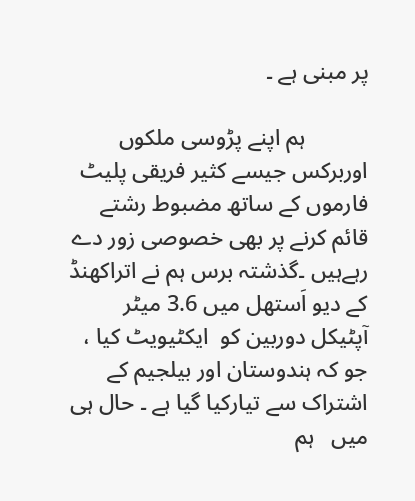پر مبنی ہے ۔

           ہم اپنے پڑوسی ملکوں اوربرکس جیسے کثیر فریقی پلیٹ فارموں کے ساتھ مضبوط رشتے قائم کرنے پر بھی خصوصی زور دے رہےہیں ۔گذشتہ برس ہم نے اتراکھنڈ  کے دیو اَستھل میں 3.6 میٹر آپٹیکل دوربین کو  ایکٹیویٹ کیا ، جو کہ ہندوستان اور بیلجیم کے اشتراک سے تیارکیا گیا ہے ۔ حال ہی میں   ہم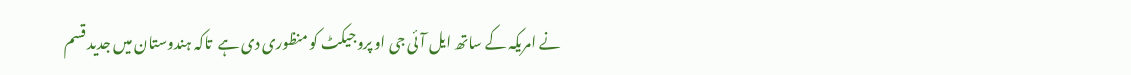نے امریکہ کے ساتھ ایل آئی جی او پروجیکٹ کو منظوری دی ہے  تاکہ ہندوستان میں جدید قسم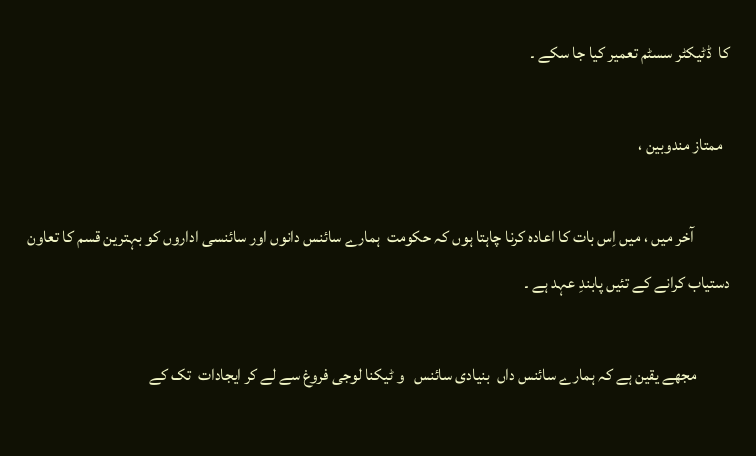کا  ڈٹیکٹر سسٹم تعمیر کیا جا سکے ۔

  ممتاز مندوبین ،

           آخر میں ، میں اِس بات کا اعادہ کرنا چاہتا ہوں کہ حکومت  ہمارے سائنس دانوں اور سائنسی اداروں کو بہترین قسم کا تعاون دستیاب کرانے کے تئیں پابندِ عہد ہے ۔

          مجھے یقین ہے کہ ہمارے سائنس داں  بنیادی سائنس   و ٹیکنا لوجی فروغ سے لے کر ایجادات  تک کے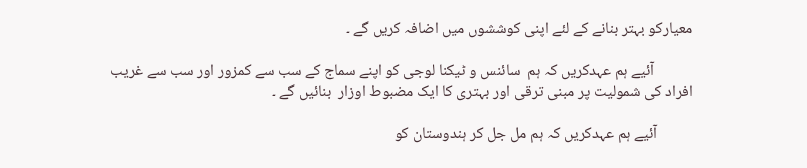معیارکو بہتر بنانے کے لئے اپنی کوششوں میں اضافہ کریں گے ۔

           آئیے ہم عہدکریں کہ ہم  سائنس و ٹیکنا لوجی کو اپنے سماج کے سب سے کمزور اور سب سے غریب افراد کی شمولیت پر مبنی ترقی اور بہتری کا ایک مضبوط اوزار  بنائیں گے ۔

          آئیے ہم عہدکریں کہ ہم مل جل کر ہندوستان کو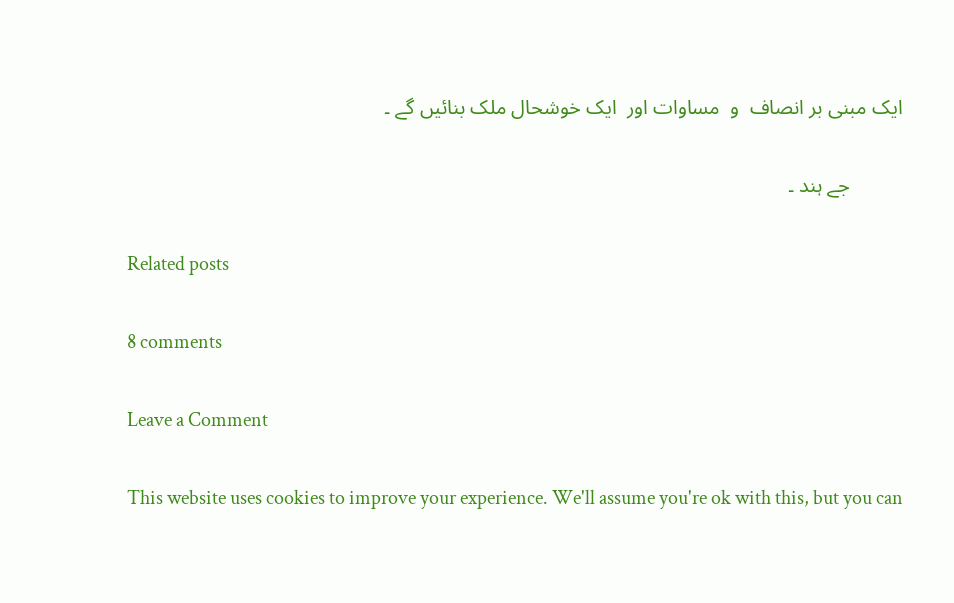ایک مبنی بر انصاف  و  مساوات اور  ایک خوشحال ملک بنائیں گے ۔

          جے ہند ۔

Related posts

8 comments

Leave a Comment

This website uses cookies to improve your experience. We'll assume you're ok with this, but you can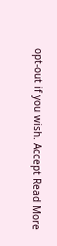opt-out if you wish. Accept Read More